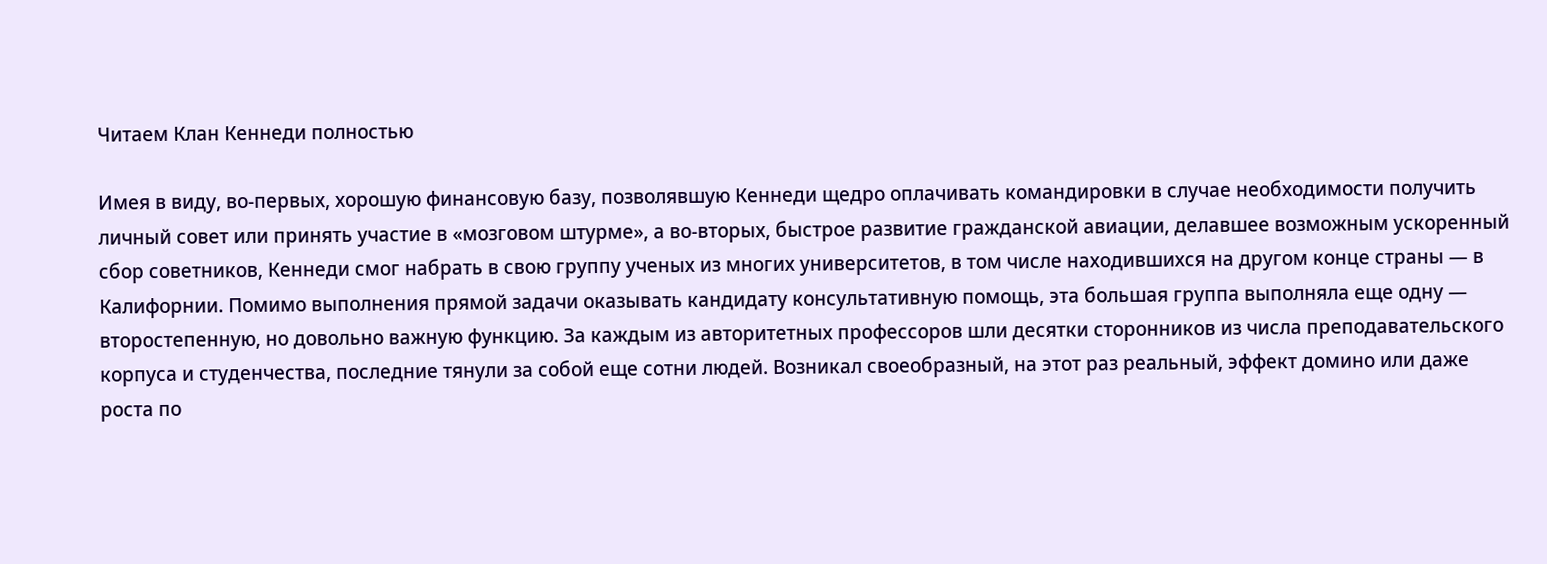Читаем Клан Кеннеди полностью

Имея в виду, во-первых, хорошую финансовую базу, позволявшую Кеннеди щедро оплачивать командировки в случае необходимости получить личный совет или принять участие в «мозговом штурме», а во-вторых, быстрое развитие гражданской авиации, делавшее возможным ускоренный сбор советников, Кеннеди смог набрать в свою группу ученых из многих университетов, в том числе находившихся на другом конце страны — в Калифорнии. Помимо выполнения прямой задачи оказывать кандидату консультативную помощь, эта большая группа выполняла еще одну — второстепенную, но довольно важную функцию. За каждым из авторитетных профессоров шли десятки сторонников из числа преподавательского корпуса и студенчества, последние тянули за собой еще сотни людей. Возникал своеобразный, на этот раз реальный, эффект домино или даже роста по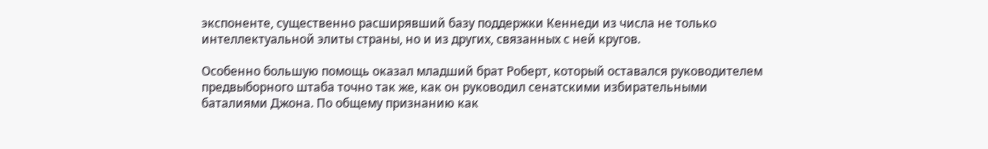экспоненте, существенно расширявший базу поддержки Кеннеди из числа не только интеллектуальной элиты страны, но и из других, связанных с ней кругов.

Особенно большую помощь оказал младший брат Роберт, который оставался руководителем предвыборного штаба точно так же, как он руководил сенатскими избирательными баталиями Джона. По общему признанию как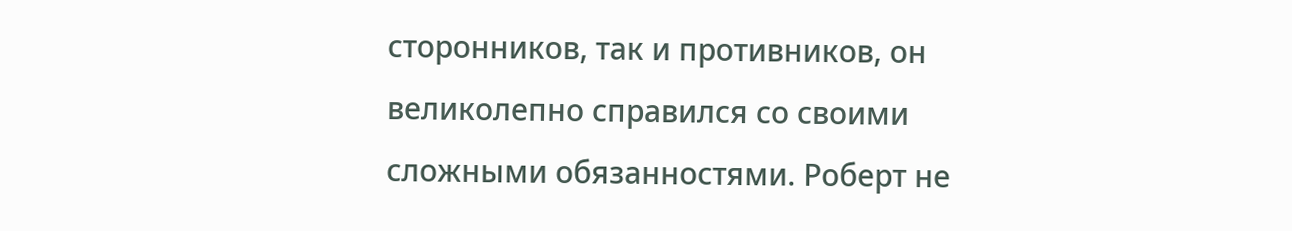сторонников, так и противников, он великолепно справился со своими сложными обязанностями. Роберт не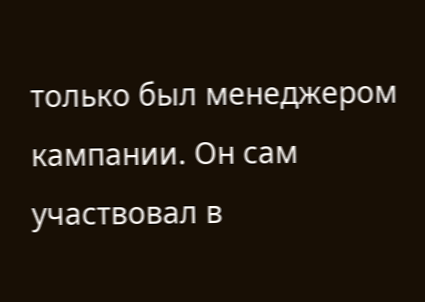только был менеджером кампании. Он сам участвовал в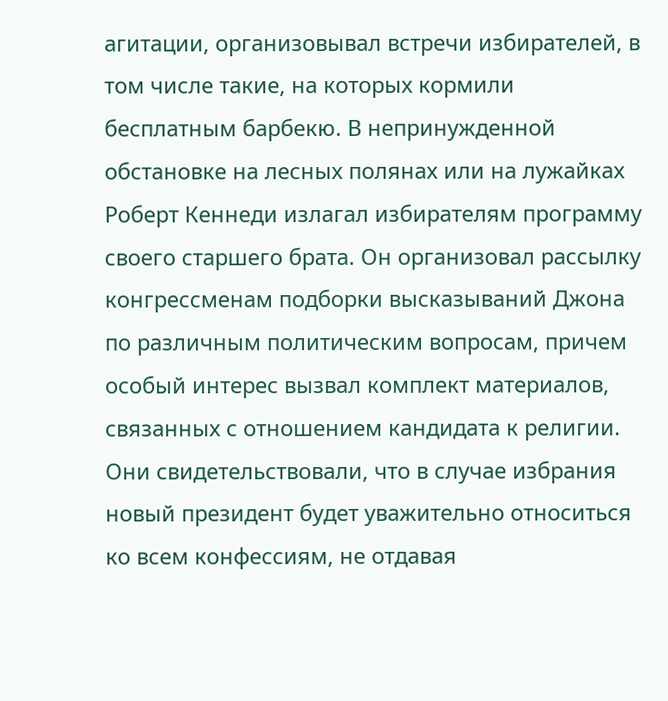агитации, организовывал встречи избирателей, в том числе такие, на которых кормили бесплатным барбекю. В непринужденной обстановке на лесных полянах или на лужайках Роберт Кеннеди излагал избирателям программу своего старшего брата. Он организовал рассылку конгрессменам подборки высказываний Джона по различным политическим вопросам, причем особый интерес вызвал комплект материалов, связанных с отношением кандидата к религии. Они свидетельствовали, что в случае избрания новый президент будет уважительно относиться ко всем конфессиям, не отдавая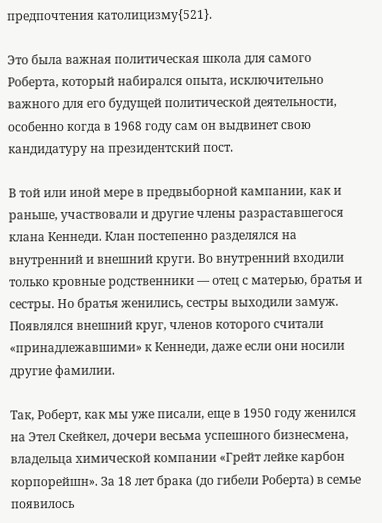предпочтения католицизму{521}.

Это была важная политическая школа для самого Роберта, который набирался опыта, исключительно важного для его будущей политической деятельности, особенно когда в 1968 году сам он выдвинет свою кандидатуру на президентский пост.

В той или иной мере в предвыборной кампании, как и раньше, участвовали и другие члены разраставшегося клана Кеннеди. Клан постепенно разделялся на внутренний и внешний круги. Во внутренний входили только кровные родственники — отец с матерью, братья и сестры. Но братья женились, сестры выходили замуж. Появлялся внешний круг, членов которого считали «принадлежавшими» к Кеннеди, даже если они носили другие фамилии.

Так, Роберт, как мы уже писали, еще в 1950 году женился на Этел Скейкел, дочери весьма успешного бизнесмена, владельца химической компании «Грейт лейке карбон корпорейшн». За 18 лет брака (до гибели Роберта) в семье появилось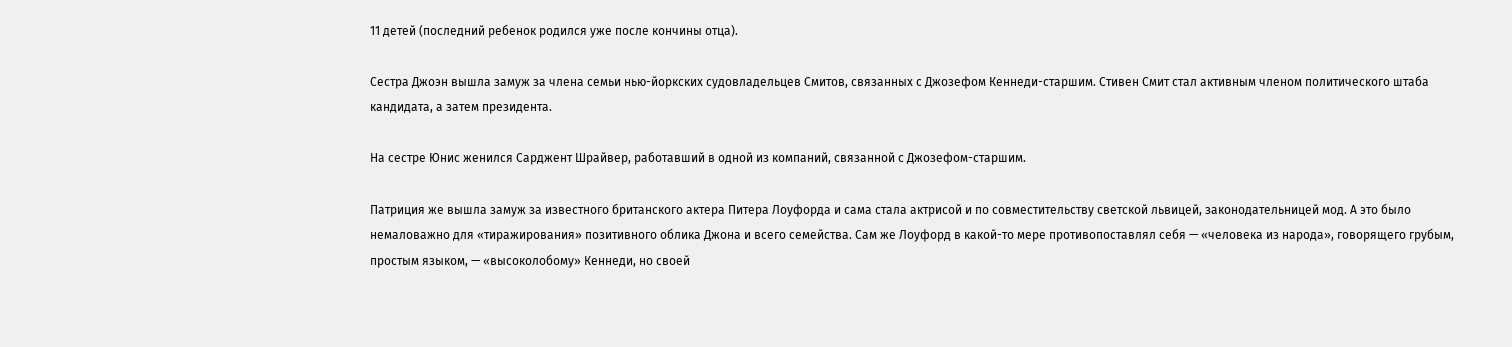11 детей (последний ребенок родился уже после кончины отца).

Сестра Джоэн вышла замуж за члена семьи нью-йоркских судовладельцев Смитов, связанных с Джозефом Кеннеди-старшим. Стивен Смит стал активным членом политического штаба кандидата, а затем президента.

На сестре Юнис женился Сарджент Шрайвер, работавший в одной из компаний, связанной с Джозефом-старшим.

Патриция же вышла замуж за известного британского актера Питера Лоуфорда и сама стала актрисой и по совместительству светской львицей, законодательницей мод. А это было немаловажно для «тиражирования» позитивного облика Джона и всего семейства. Сам же Лоуфорд в какой-то мере противопоставлял себя — «человека из народа», говорящего грубым, простым языком, — «высоколобому» Кеннеди, но своей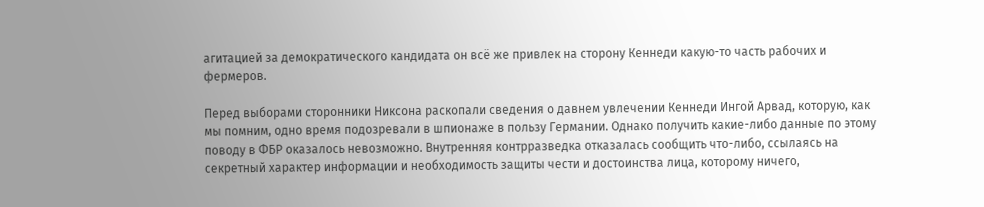агитацией за демократического кандидата он всё же привлек на сторону Кеннеди какую-то часть рабочих и фермеров.

Перед выборами сторонники Никсона раскопали сведения о давнем увлечении Кеннеди Ингой Арвад, которую, как мы помним, одно время подозревали в шпионаже в пользу Германии. Однако получить какие-либо данные по этому поводу в ФБР оказалось невозможно. Внутренняя контрразведка отказалась сообщить что-либо, ссылаясь на секретный характер информации и необходимость защиты чести и достоинства лица, которому ничего,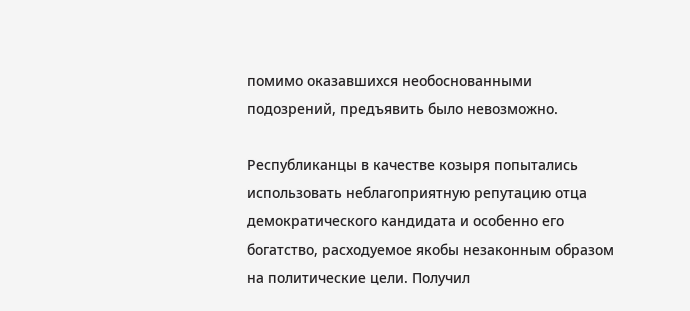помимо оказавшихся необоснованными подозрений, предъявить было невозможно.

Республиканцы в качестве козыря попытались использовать неблагоприятную репутацию отца демократического кандидата и особенно его богатство, расходуемое якобы незаконным образом на политические цели. Получил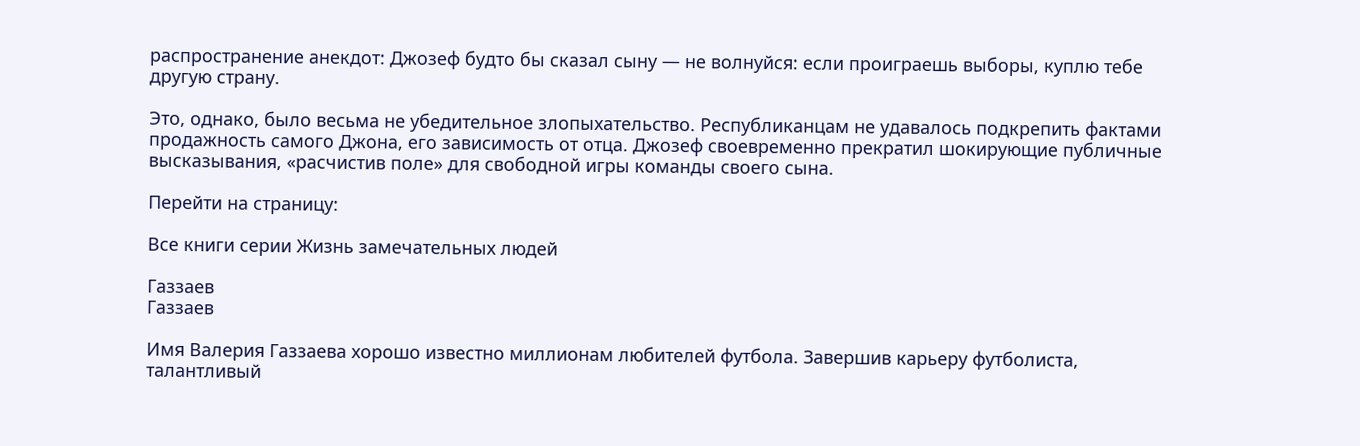распространение анекдот: Джозеф будто бы сказал сыну — не волнуйся: если проиграешь выборы, куплю тебе другую страну.

Это, однако, было весьма не убедительное злопыхательство. Республиканцам не удавалось подкрепить фактами продажность самого Джона, его зависимость от отца. Джозеф своевременно прекратил шокирующие публичные высказывания, «расчистив поле» для свободной игры команды своего сына.

Перейти на страницу:

Все книги серии Жизнь замечательных людей

Газзаев
Газзаев

Имя Валерия Газзаева хорошо известно миллионам любителей футбола. Завершив карьеру футболиста, талантливый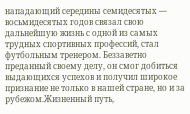нападающий середины семидесятых — восьмидесятых годов связал свою дальнейшую жизнь с одной из самых трудных спортивных профессий, стал футбольным тренером. Беззаветно преданный своему делу, он смог добиться выдающихся успехов и получил широкое признание не только в нашей стране, но и за рубежом.Жизненный путь,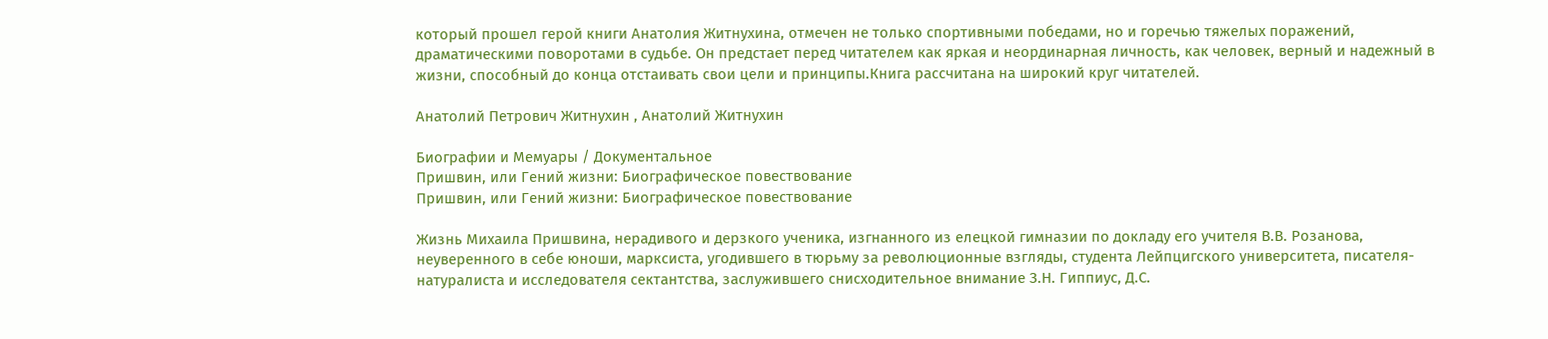который прошел герой книги Анатолия Житнухина, отмечен не только спортивными победами, но и горечью тяжелых поражений, драматическими поворотами в судьбе. Он предстает перед читателем как яркая и неординарная личность, как человек, верный и надежный в жизни, способный до конца отстаивать свои цели и принципы.Книга рассчитана на широкий круг читателей.

Анатолий Петрович Житнухин , Анатолий Житнухин

Биографии и Мемуары / Документальное
Пришвин, или Гений жизни: Биографическое повествование
Пришвин, или Гений жизни: Биографическое повествование

Жизнь Михаила Пришвина, нерадивого и дерзкого ученика, изгнанного из елецкой гимназии по докладу его учителя В.В. Розанова, неуверенного в себе юноши, марксиста, угодившего в тюрьму за революционные взгляды, студента Лейпцигского университета, писателя-натуралиста и исследователя сектантства, заслужившего снисходительное внимание З.Н. Гиппиус, Д.С.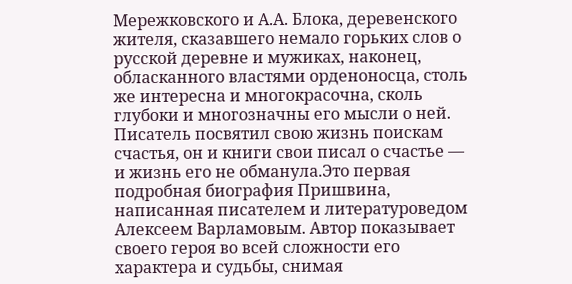Мережковского и А.А. Блока, деревенского жителя, сказавшего немало горьких слов о русской деревне и мужиках, наконец, обласканного властями орденоносца, столь же интересна и многокрасочна, сколь глубоки и многозначны его мысли о ней. Писатель посвятил свою жизнь поискам счастья, он и книги свои писал о счастье — и жизнь его не обманула.Это первая подробная биография Пришвина, написанная писателем и литературоведом Алексеем Варламовым. Автор показывает своего героя во всей сложности его характера и судьбы, снимая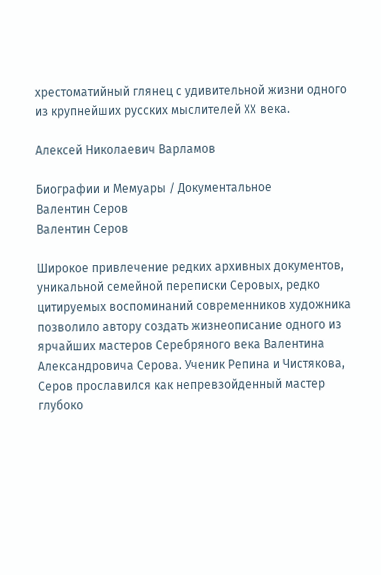хрестоматийный глянец с удивительной жизни одного из крупнейших русских мыслителей XX века.

Алексей Николаевич Варламов

Биографии и Мемуары / Документальное
Валентин Серов
Валентин Серов

Широкое привлечение редких архивных документов, уникальной семейной переписки Серовых, редко цитируемых воспоминаний современников художника позволило автору создать жизнеописание одного из ярчайших мастеров Серебряного века Валентина Александровича Серова. Ученик Репина и Чистякова, Серов прославился как непревзойденный мастер глубоко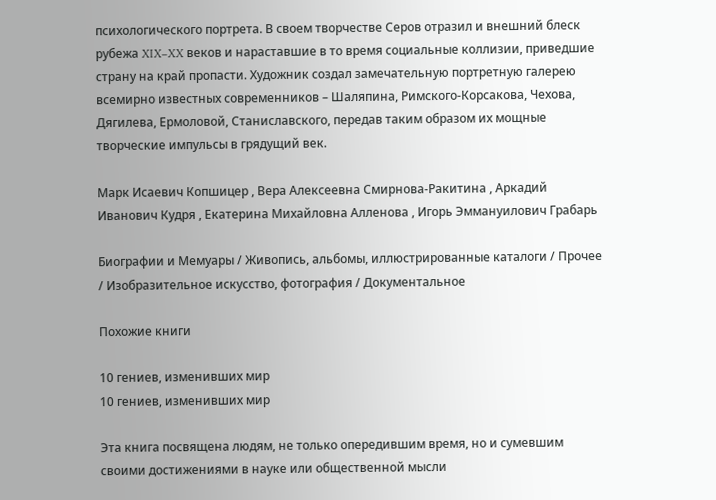психологического портрета. В своем творчестве Серов отразил и внешний блеск рубежа XIX–XX веков и нараставшие в то время социальные коллизии, приведшие страну на край пропасти. Художник создал замечательную портретную галерею всемирно известных современников – Шаляпина, Римского-Корсакова, Чехова, Дягилева, Ермоловой, Станиславского, передав таким образом их мощные творческие импульсы в грядущий век.

Марк Исаевич Копшицер , Вера Алексеевна Смирнова-Ракитина , Аркадий Иванович Кудря , Екатерина Михайловна Алленова , Игорь Эммануилович Грабарь

Биографии и Мемуары / Живопись, альбомы, иллюстрированные каталоги / Прочее / Изобразительное искусство, фотография / Документальное

Похожие книги

10 гениев, изменивших мир
10 гениев, изменивших мир

Эта книга посвящена людям, не только опередившим время, но и сумевшим своими достижениями в науке или общественной мысли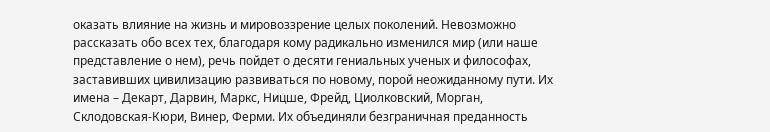оказать влияние на жизнь и мировоззрение целых поколений. Невозможно рассказать обо всех тех, благодаря кому радикально изменился мир (или наше представление о нем), речь пойдет о десяти гениальных ученых и философах, заставивших цивилизацию развиваться по новому, порой неожиданному пути. Их имена – Декарт, Дарвин, Маркс, Ницше, Фрейд, Циолковский, Морган, Склодовская-Кюри, Винер, Ферми. Их объединяли безграничная преданность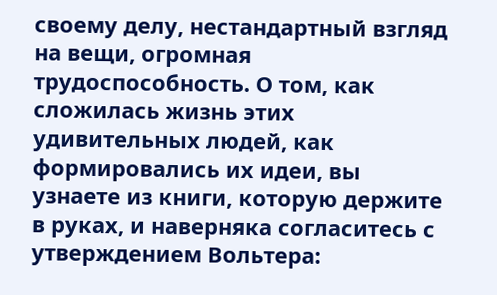своему делу, нестандартный взгляд на вещи, огромная трудоспособность. О том, как сложилась жизнь этих удивительных людей, как формировались их идеи, вы узнаете из книги, которую держите в руках, и наверняка согласитесь с утверждением Вольтера: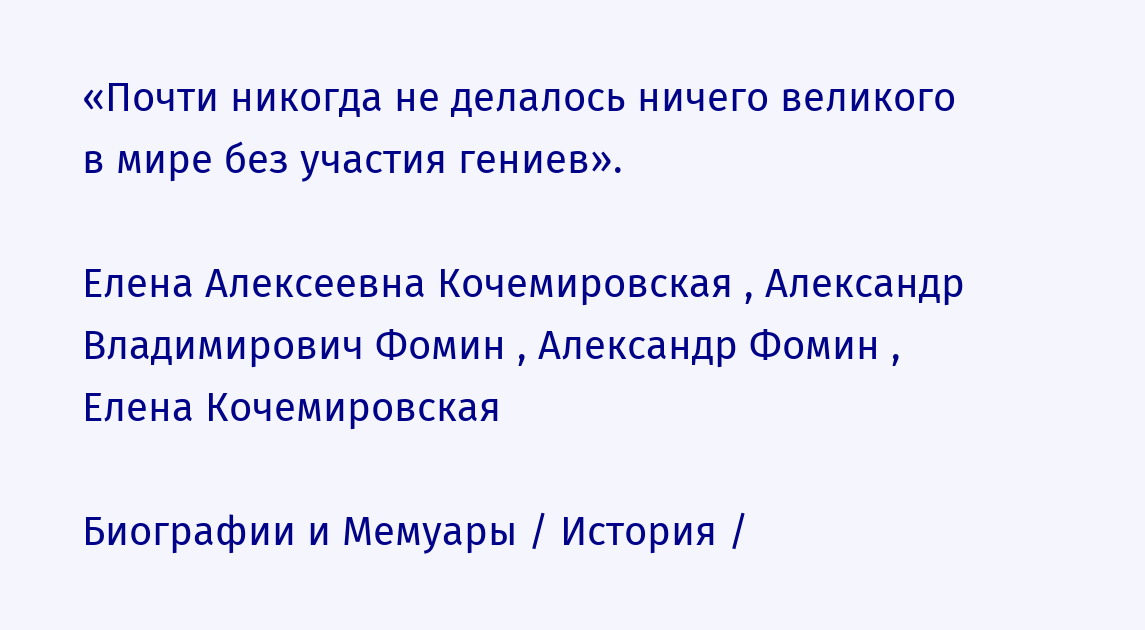«Почти никогда не делалось ничего великого в мире без участия гениев».

Елена Алексеевна Кочемировская , Александр Владимирович Фомин , Александр Фомин , Елена Кочемировская

Биографии и Мемуары / История /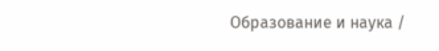Образование и наука /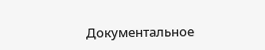Документальное